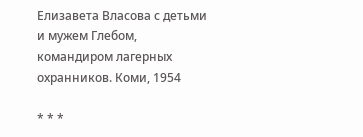Елизавета Власова с детьми и мужем Глебом, командиром лагерных охранников. Коми, 1954

* * *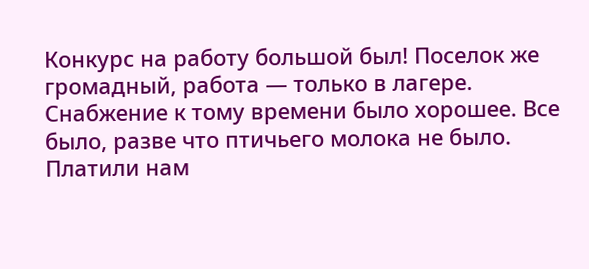Конкурс на работу большой был! Поселок же громадный, работа — только в лагере. Снабжение к тому времени было хорошее. Все было, разве что птичьего молока не было. Платили нам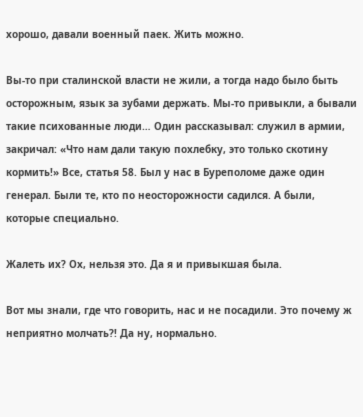хорошо, давали военный паек. Жить можно.

Вы-то при сталинской власти не жили, а тогда надо было быть осторожным, язык за зубами держать. Мы-то привыкли, а бывали такие психованные люди… Один рассказывал: служил в армии, закричал: «Что нам дали такую похлебку, это только скотину кормить!» Все, статья 58. Был у нас в Буреполоме даже один генерал. Были те, кто по неосторожности садился. А были, которые специально.

Жалеть их? Ох, нельзя это. Да я и привыкшая была.

Вот мы знали, где что говорить, нас и не посадили. Это почему ж неприятно молчать?! Да ну, нормально.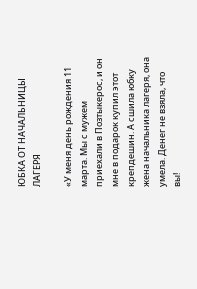ЮБКА ОТ НАЧАЛЬНИЦЫ ЛАГЕРЯ

«У меня день рождения 11 марта. Мы с мужем приехали в Позтыкерос, и он мне в подарок купил этот крепдешин. А сшила юбку жена начальника лагеря, она умела. Денег не взяла, что вы!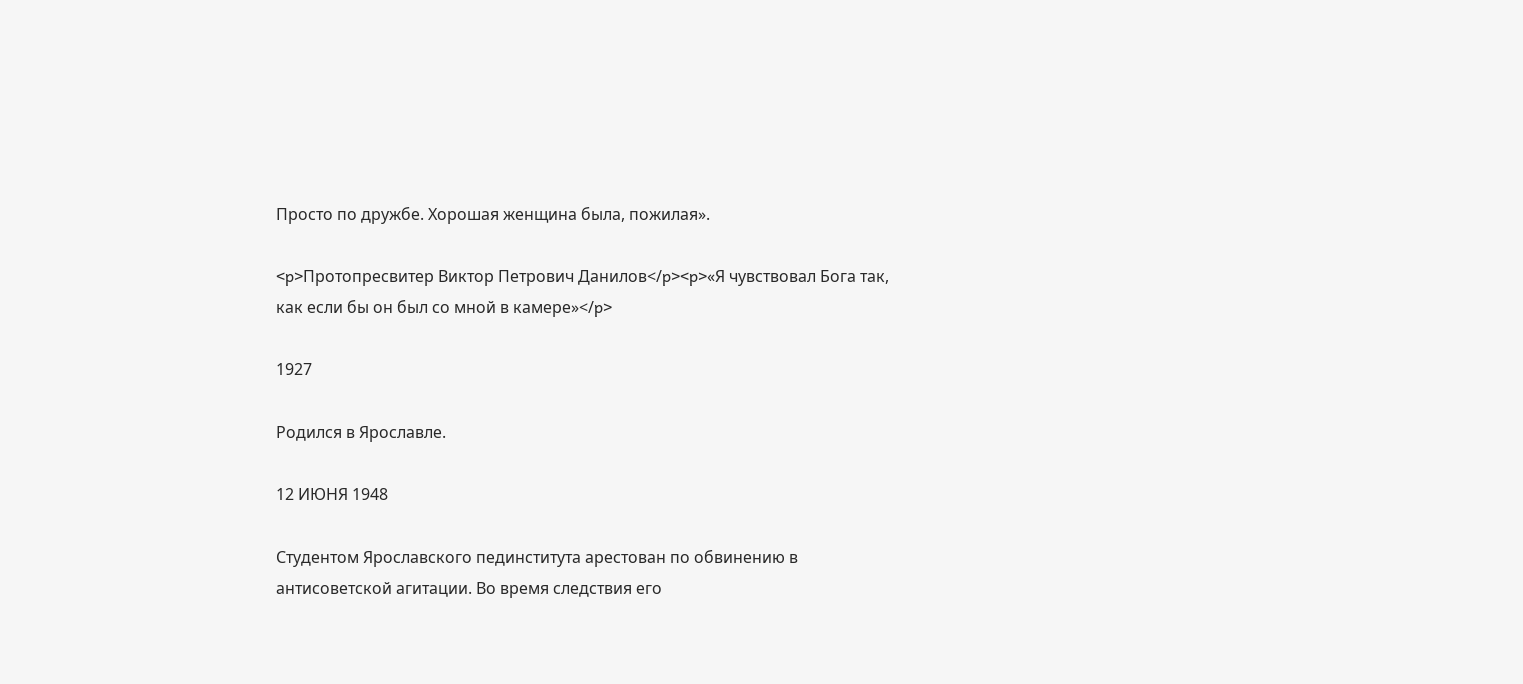Просто по дружбе. Хорошая женщина была, пожилая».

<p>Протопресвитер Виктор Петрович Данилов</p><p>«Я чувствовал Бога так, как если бы он был со мной в камере»</p>

1927

Родился в Ярославле.

12 ИЮНЯ 1948

Студентом Ярославского пединститута арестован по обвинению в антисоветской агитации. Во время следствия его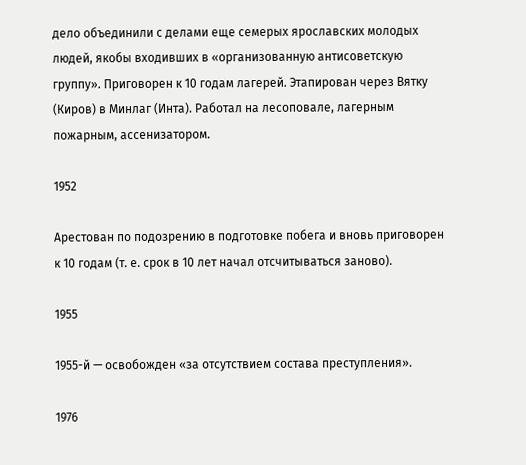дело объединили с делами еще семерых ярославских молодых людей, якобы входивших в «организованную антисоветскую группу». Приговорен к 10 годам лагерей. Этапирован через Вятку (Киров) в Минлаг (Инта). Работал на лесоповале, лагерным пожарным, ассенизатором.

1952

Арестован по подозрению в подготовке побега и вновь приговорен к 10 годам (т. е. срок в 10 лет начал отсчитываться заново).

1955

1955-й — освобожден «за отсутствием состава преступления».

1976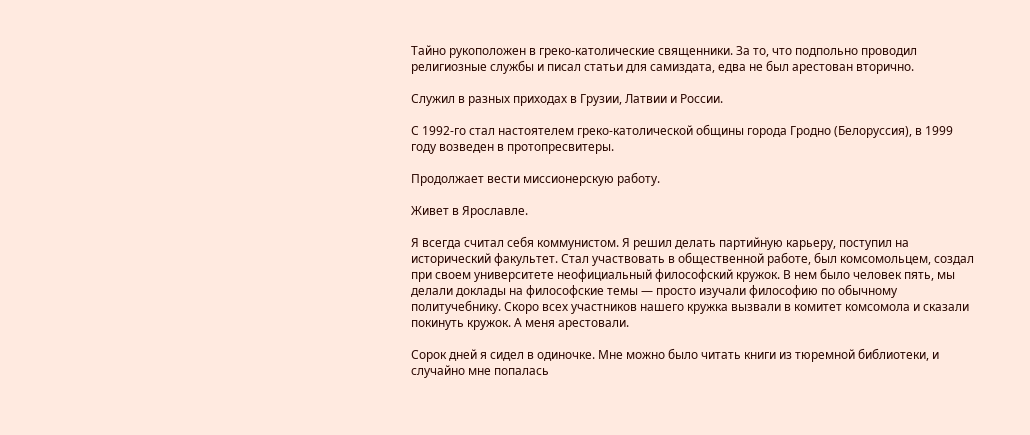Тайно рукоположен в греко-католические священники. За то, что подпольно проводил религиозные службы и писал статьи для самиздата, едва не был арестован вторично.

Служил в разных приходах в Грузии, Латвии и России.

С 1992-го стал настоятелем греко-католической общины города Гродно (Белоруссия), в 1999 году возведен в протопресвитеры.

Продолжает вести миссионерскую работу.

Живет в Ярославле.

Я всегда считал себя коммунистом. Я решил делать партийную карьеру, поступил на исторический факультет. Стал участвовать в общественной работе, был комсомольцем, создал при своем университете неофициальный философский кружок. В нем было человек пять, мы делали доклады на философские темы — просто изучали философию по обычному политучебнику. Скоро всех участников нашего кружка вызвали в комитет комсомола и сказали покинуть кружок. А меня арестовали.

Сорок дней я сидел в одиночке. Мне можно было читать книги из тюремной библиотеки, и случайно мне попалась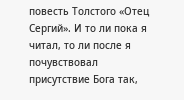повесть Толстого «Отец Сергий». И то ли пока я читал, то ли после я почувствовал присутствие Бога так,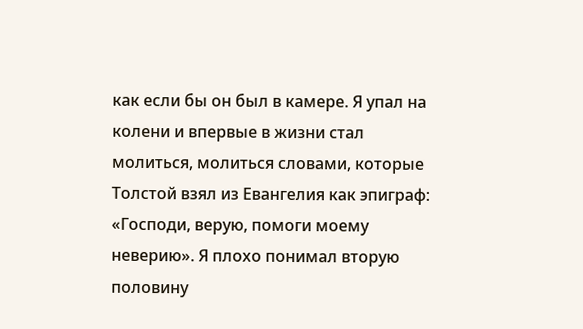как если бы он был в камере. Я упал на колени и впервые в жизни стал молиться, молиться словами, которые Толстой взял из Евангелия как эпиграф: «Господи, верую, помоги моему неверию». Я плохо понимал вторую половину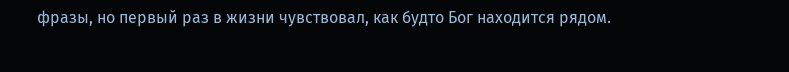фразы, но первый раз в жизни чувствовал, как будто Бог находится рядом.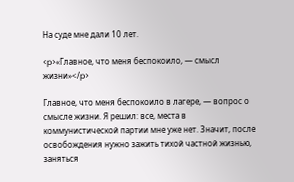На суде мне дали 10 лет.

<p>«Главное, что меня беспокоило, — смысл жизни»</p>

Главное, что меня беспокоило в лагере, — вопрос о смысле жизни. Я решил: все, места в коммунистической партии мне уже нет. Значит, после освобождения нужно зажить тихой частной жизнью, заняться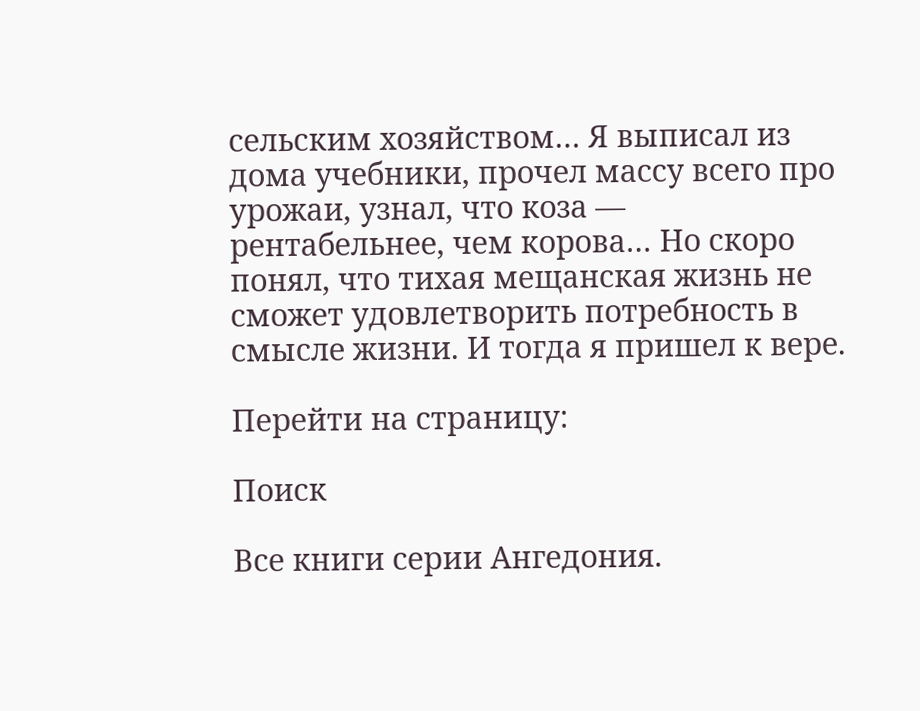сельским хозяйством… Я выписал из дома учебники, прочел массу всего про урожаи, узнал, что коза — рентабельнее, чем корова… Но скоро понял, что тихая мещанская жизнь не сможет удовлетворить потребность в смысле жизни. И тогда я пришел к вере.

Перейти на страницу:

Поиск

Все книги серии Ангедония.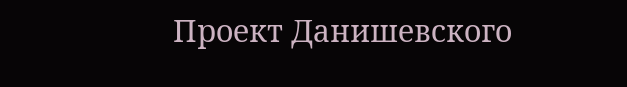Проект Данишевского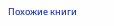Похожие книги